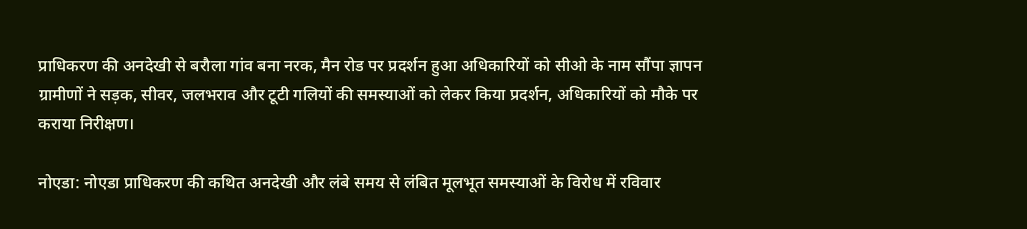प्राधिकरण की अनदेखी से बरौला गांव बना नरक, मैन रोड पर प्रदर्शन हुआ अधिकारियों को सीओ के नाम सौंपा ज्ञापन
ग्रामीणों ने सड़क, सीवर, जलभराव और टूटी गलियों की समस्याओं को लेकर किया प्रदर्शन, अधिकारियों को मौके पर कराया निरीक्षण।

नोएडा: नोएडा प्राधिकरण की कथित अनदेखी और लंबे समय से लंबित मूलभूत समस्याओं के विरोध में रविवार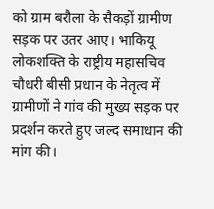को ग्राम बरौला के सैकड़ों ग्रामीण सड़क पर उतर आए। भाकियू लोकशक्ति के राष्ट्रीय महासचिव चौधरी बीसी प्रधान के नेतृत्व में ग्रामीणों ने गांव की मुख्य सड़क पर प्रदर्शन करते हुए जल्द समाधान की मांग की।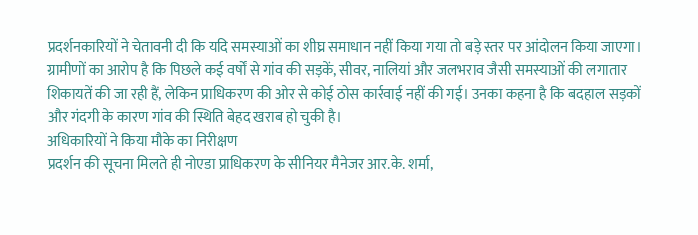प्रदर्शनकारियों ने चेतावनी दी कि यदि समस्याओं का शीघ्र समाधान नहीं किया गया तो बड़े स्तर पर आंदोलन किया जाएगा।
ग्रामीणों का आरोप है कि पिछले कई वर्षों से गांव की सड़कें, सीवर, नालियां और जलभराव जैसी समस्याओं की लगातार शिकायतें की जा रही हैं, लेकिन प्राधिकरण की ओर से कोई ठोस कार्रवाई नहीं की गई। उनका कहना है कि बदहाल सड़कों और गंदगी के कारण गांव की स्थिति बेहद खराब हो चुकी है।
अधिकारियों ने किया मौके का निरीक्षण
प्रदर्शन की सूचना मिलते ही नोएडा प्राधिकरण के सीनियर मैनेजर आर.के. शर्मा,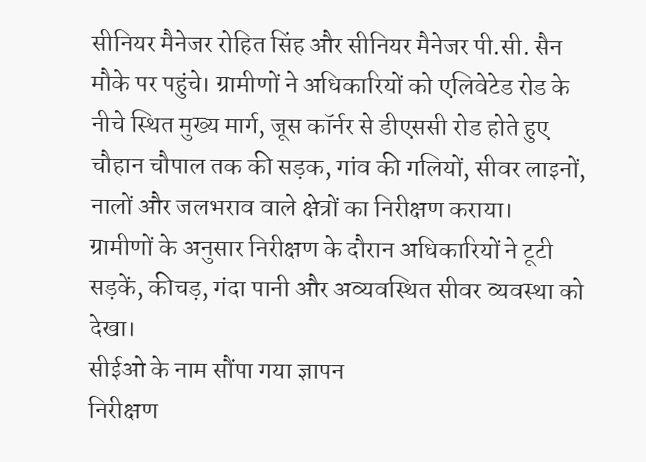सीनियर मैनेजर रोहित सिंह और सीनियर मैनेजर पी.सी. सैन मौके पर पहुंचे। ग्रामीणों ने अधिकारियों को एलिवेटेड रोड के नीचे स्थित मुख्य मार्ग, जूस कॉर्नर से डीएससी रोड होते हुए चौहान चौपाल तक की सड़क, गांव की गलियों, सीवर लाइनों, नालों और जलभराव वाले क्षेत्रों का निरीक्षण कराया।
ग्रामीणों के अनुसार निरीक्षण के दौरान अधिकारियों ने टूटी सड़कें, कीचड़, गंदा पानी और अव्यवस्थित सीवर व्यवस्था को देखा।
सीईओ के नाम सौंपा गया ज्ञापन
निरीक्षण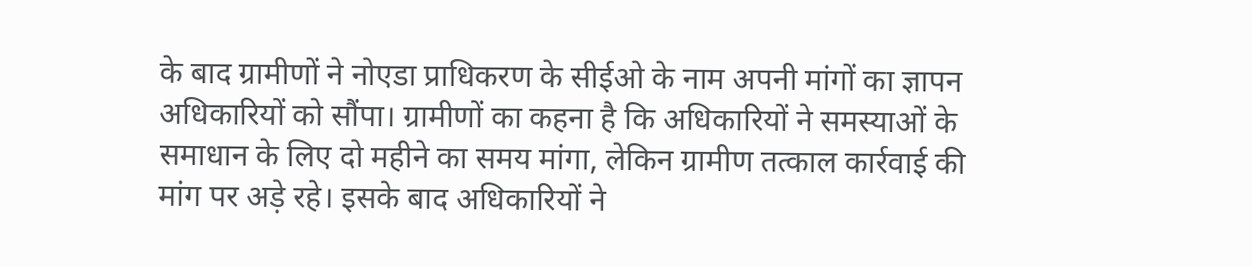के बाद ग्रामीणों ने नोएडा प्राधिकरण के सीईओ के नाम अपनी मांगों का ज्ञापन अधिकारियों को सौंपा। ग्रामीणों का कहना है कि अधिकारियों ने समस्याओं के समाधान के लिए दो महीने का समय मांगा, लेकिन ग्रामीण तत्काल कार्रवाई की मांग पर अड़े रहे। इसके बाद अधिकारियों ने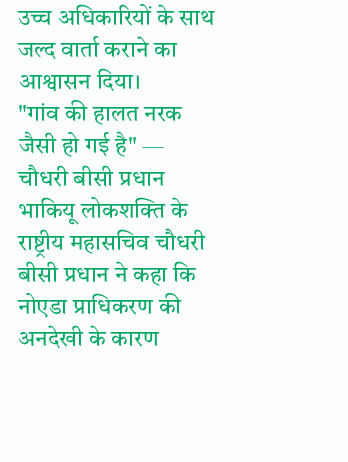उच्च अधिकारियों के साथ जल्द वार्ता कराने का आश्वासन दिया।
"गांव की हालत नरक जैसी हो गई है" — चौधरी बीसी प्रधान
भाकियू लोकशक्ति के राष्ट्रीय महासचिव चौधरी बीसी प्रधान ने कहा कि नोएडा प्राधिकरण की अनदेखी के कारण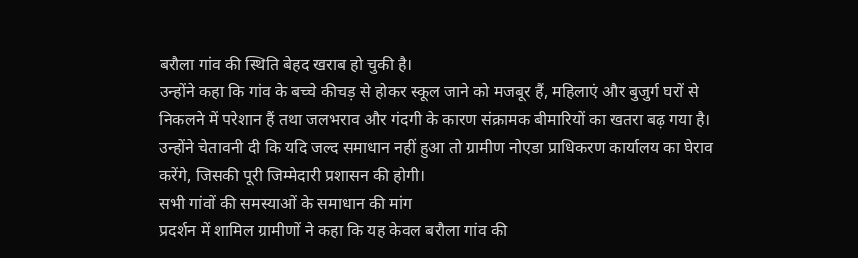बरौला गांव की स्थिति बेहद खराब हो चुकी है।
उन्होंने कहा कि गांव के बच्चे कीचड़ से होकर स्कूल जाने को मजबूर हैं, महिलाएं और बुजुर्ग घरों से निकलने में परेशान हैं तथा जलभराव और गंदगी के कारण संक्रामक बीमारियों का खतरा बढ़ गया है।
उन्होंने चेतावनी दी कि यदि जल्द समाधान नहीं हुआ तो ग्रामीण नोएडा प्राधिकरण कार्यालय का घेराव करेंगे, जिसकी पूरी जिम्मेदारी प्रशासन की होगी।
सभी गांवों की समस्याओं के समाधान की मांग
प्रदर्शन में शामिल ग्रामीणों ने कहा कि यह केवल बरौला गांव की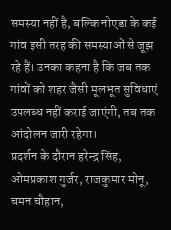समस्या नहीं है, बल्कि नोएडा के कई गांव इसी तरह की समस्याओं से जूझ रहे हैं। उनका कहना है कि जब तक गांवों को शहर जैसी मूलभूत सुविधाएं उपलब्ध नहीं कराई जाएंगी, तब तक आंदोलन जारी रहेगा।
प्रदर्शन के दौरान हरेन्द्र सिंह, ओमप्रकाश गुर्जर, राजकुमार मोनू, चमन चौहान,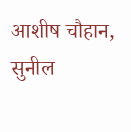आशीष चौहान, सुनील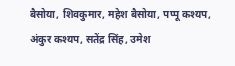बैसोया, शिवकुमार, महेश बैसोया, पप्पू कश्यप, अंकुर कश्यप, सतेंद्र सिंह, उमेश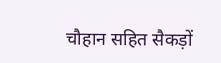चौहान सहित सैकड़ों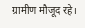ग्रामीण मौजूद रहे।